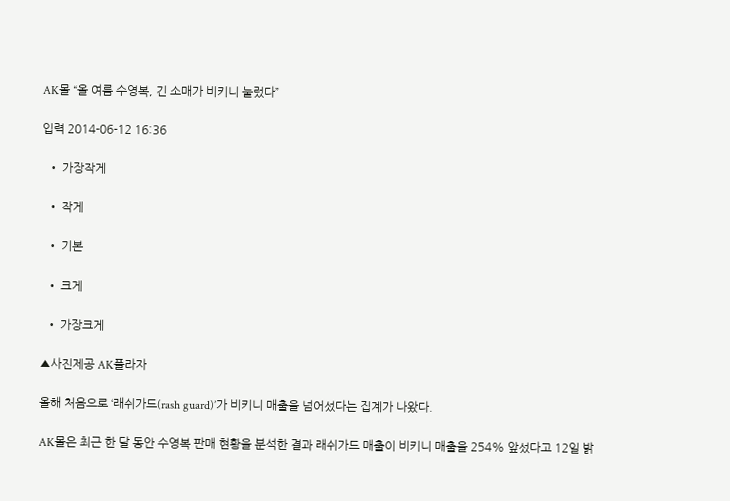AK몰 “올 여름 수영복, 긴 소매가 비키니 눌렀다”

입력 2014-06-12 16:36

  • 가장작게

  • 작게

  • 기본

  • 크게

  • 가장크게

▲사진제공 AK플라자

올해 처음으로 ‘래쉬가드(rash guard)’가 비키니 매출을 넘어섰다는 집계가 나왔다.

AK몰은 최근 한 달 동안 수영복 판매 현황을 분석한 결과 래쉬가드 매출이 비키니 매출을 254% 앞섰다고 12일 밝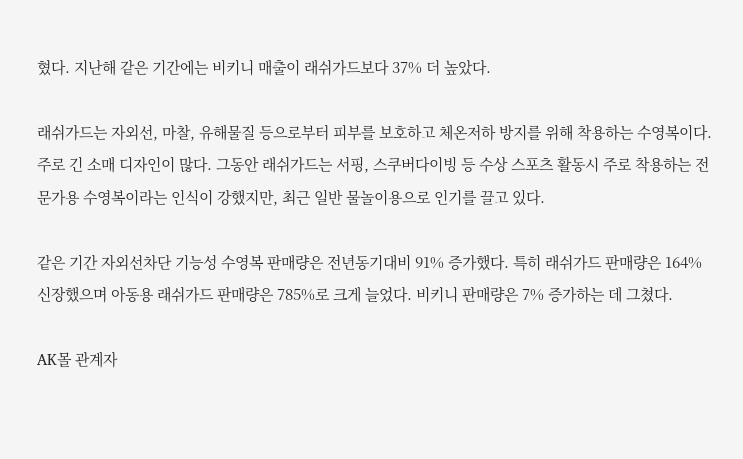혔다. 지난해 같은 기간에는 비키니 매출이 래쉬가드보다 37% 더 높았다.

래쉬가드는 자외선, 마찰, 유해물질 등으로부터 피부를 보호하고 체온저하 방지를 위해 착용하는 수영복이다. 주로 긴 소매 디자인이 많다. 그동안 래쉬가드는 서핑, 스쿠버다이빙 등 수상 스포츠 활동시 주로 착용하는 전문가용 수영복이라는 인식이 강했지만, 최근 일반 물놀이용으로 인기를 끌고 있다.

같은 기간 자외선차단 기능성 수영복 판매량은 전년동기대비 91% 증가했다. 특히 래쉬가드 판매량은 164% 신장했으며 아동용 래쉬가드 판매량은 785%로 크게 늘었다. 비키니 판매량은 7% 증가하는 데 그쳤다.

AK몰 관계자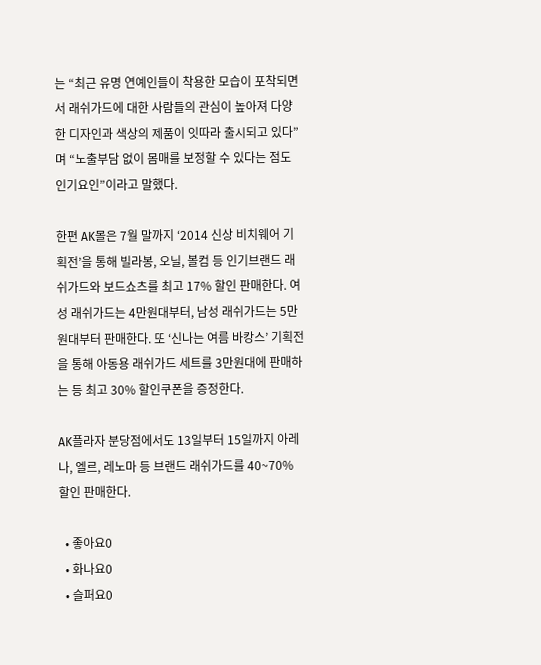는 “최근 유명 연예인들이 착용한 모습이 포착되면서 래쉬가드에 대한 사람들의 관심이 높아져 다양한 디자인과 색상의 제품이 잇따라 출시되고 있다”며 “노출부담 없이 몸매를 보정할 수 있다는 점도 인기요인”이라고 말했다.

한편 AK몰은 7월 말까지 ‘2014 신상 비치웨어 기획전’을 통해 빌라봉, 오닐, 볼컴 등 인기브랜드 래쉬가드와 보드쇼츠를 최고 17% 할인 판매한다. 여성 래쉬가드는 4만원대부터, 남성 래쉬가드는 5만원대부터 판매한다. 또 ‘신나는 여름 바캉스’ 기획전을 통해 아동용 래쉬가드 세트를 3만원대에 판매하는 등 최고 30% 할인쿠폰을 증정한다.

AK플라자 분당점에서도 13일부터 15일까지 아레나, 엘르, 레노마 등 브랜드 래쉬가드를 40~70% 할인 판매한다.

  • 좋아요0
  • 화나요0
  • 슬퍼요0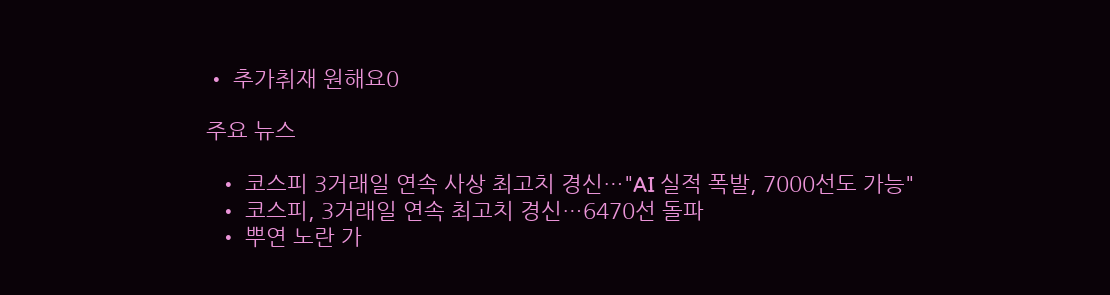• 추가취재 원해요0

주요 뉴스

  • 코스피 3거래일 연속 사상 최고치 경신…"AI 실적 폭발, 7000선도 가능"
  • 코스피, 3거래일 연속 최고치 경신…6470선 돌파
  • 뿌연 노란 가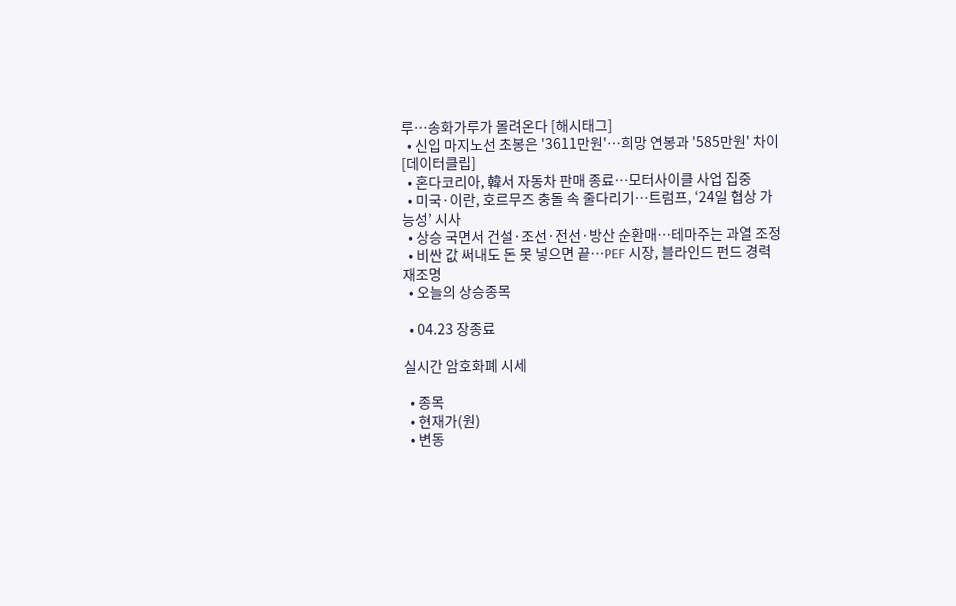루…송화가루가 몰려온다 [해시태그]
  • 신입 마지노선 초봉은 '3611만원'…희망 연봉과 '585만원' 차이 [데이터클립]
  • 혼다코리아, 韓서 자동차 판매 종료…모터사이클 사업 집중
  • 미국·이란, 호르무즈 충돌 속 줄다리기…트럼프, ‘24일 협상 가능성’ 시사
  • 상승 국면서 건설·조선·전선·방산 순환매…테마주는 과열 조정
  • 비싼 값 써내도 돈 못 넣으면 끝…PEF 시장, 블라인드 펀드 경력 재조명
  • 오늘의 상승종목

  • 04.23 장종료

실시간 암호화폐 시세

  • 종목
  • 현재가(원)
  • 변동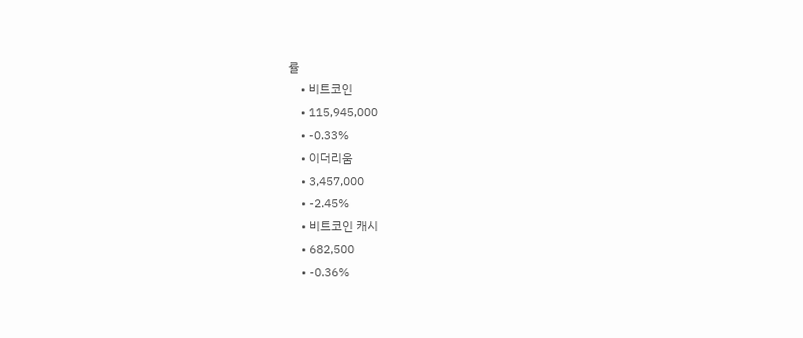률
    • 비트코인
    • 115,945,000
    • -0.33%
    • 이더리움
    • 3,457,000
    • -2.45%
    • 비트코인 캐시
    • 682,500
    • -0.36%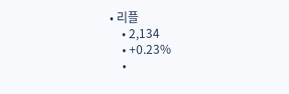• 리플
    • 2,134
    • +0.23%
    •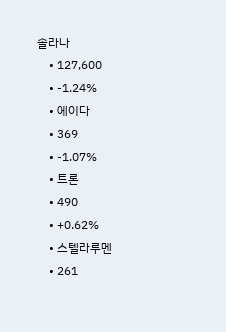솔라나
    • 127,600
    • -1.24%
    • 에이다
    • 369
    • -1.07%
    • 트론
    • 490
    • +0.62%
    • 스텔라루멘
    • 261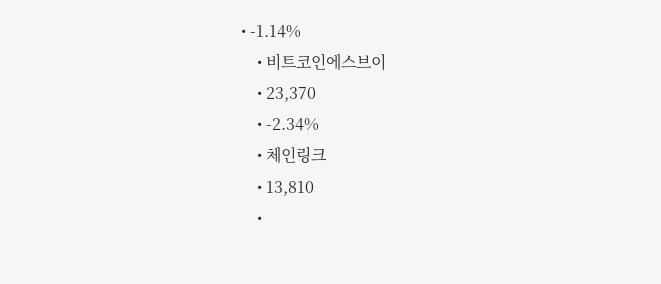• -1.14%
    • 비트코인에스브이
    • 23,370
    • -2.34%
    • 체인링크
    • 13,810
    •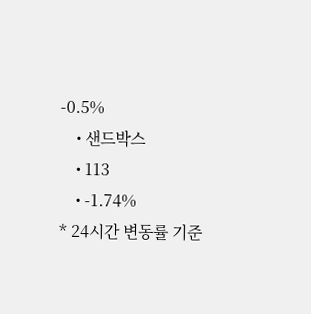-0.5%
    • 샌드박스
    • 113
    • -1.74%
* 24시간 변동률 기준